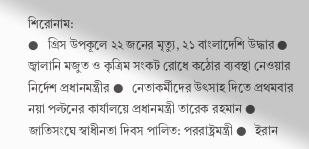শিরোনাম:
●   গ্রিস উপকূলে ২২ জনের মৃত্যু, ২১ বাংলাদেশি উদ্ধার ●   জ্বালানি মজুত ও কৃত্রিম সংকট রোধে কঠোর ব্যবস্থা নেওয়ার নির্দেশ প্রধানমন্ত্রীর ●   নেতাকর্মীদের উৎসাহ দিতে প্রথমবার নয়া পল্টনের কার্যালয়ে প্রধানমন্ত্রী তারেক রহমান ●   জাতিসংঘে স্বাধীনতা দিবস পালিত: পররাষ্ট্রমন্ত্রী ●   ইরান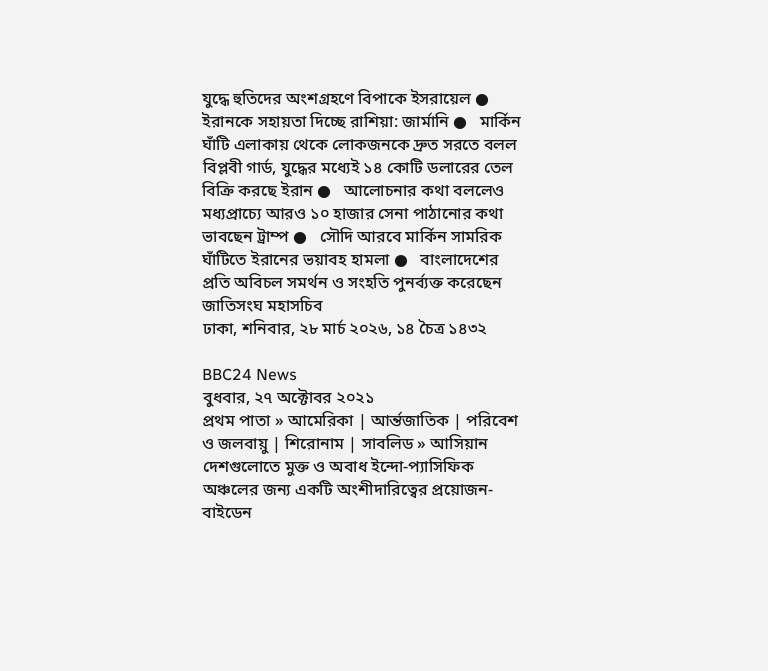যুদ্ধে হুতিদের অংশগ্রহণে বিপাকে ইসরায়েল ●   ইরানকে সহায়তা দিচ্ছে রাশিয়া: জার্মানি ●   মার্কিন ঘাঁটি এলাকায় থেকে লোকজনকে দ্রুত সরতে বলল বিপ্লবী গার্ড, যুদ্ধের মধ্যেই ১৪ কোটি ডলারের তেল বিক্রি করছে ইরান ●   আলোচনার কথা বললেও মধ্যপ্রাচ্যে আরও ১০ হাজার সেনা পাঠানোর কথা ভাবছেন ট্রাম্প ●   সৌদি আরবে মার্কিন সামরিক ঘাঁটিতে ইরানের ভয়াবহ হামলা ●   বাংলাদেশের প্রতি অবিচল সমর্থন ও সংহতি পুনর্ব্যক্ত করেছেন জাতিসংঘ মহাসচিব
ঢাকা, শনিবার, ২৮ মার্চ ২০২৬, ১৪ চৈত্র ১৪৩২

BBC24 News
বুধবার, ২৭ অক্টোবর ২০২১
প্রথম পাতা » আমেরিকা | আর্ন্তজাতিক | পরিবেশ ও জলবায়ু | শিরোনাম | সাবলিড » আসিয়ান দেশগুলোতে মুক্ত ও অবাধ ইন্দো-প্যাসিফিক অঞ্চলের জন্য একটি অংশীদারিত্বের প্রয়োজন- বাইডেন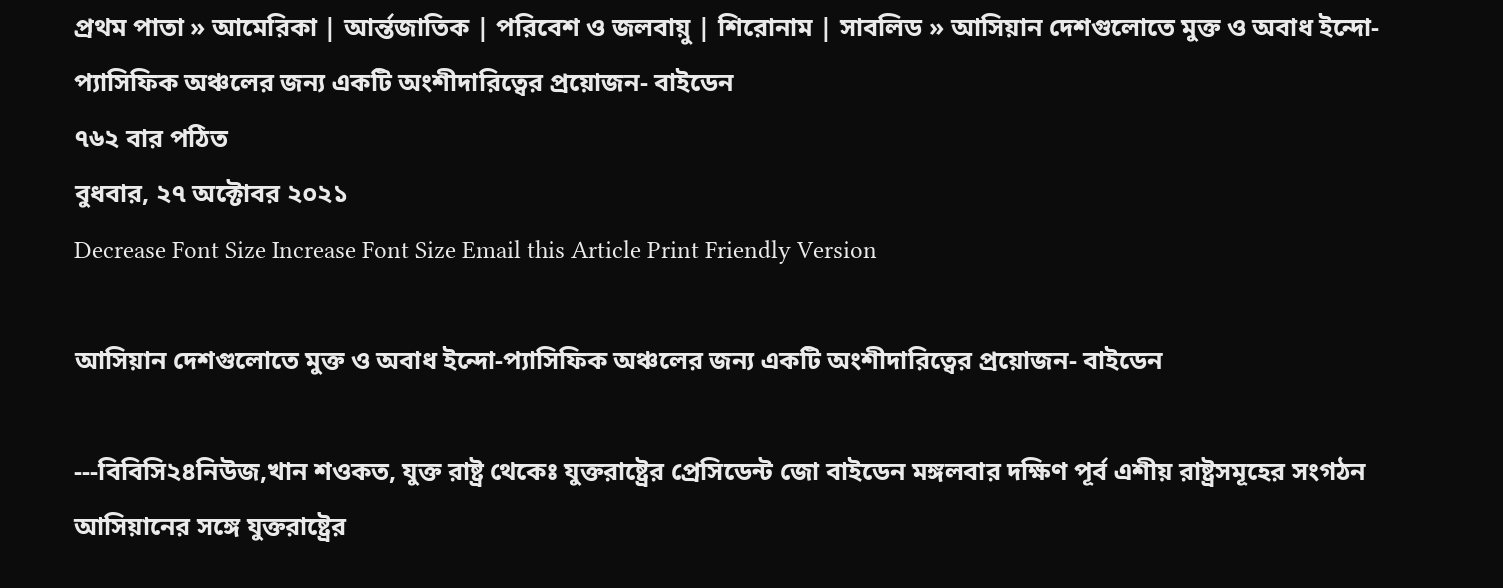প্রথম পাতা » আমেরিকা | আর্ন্তজাতিক | পরিবেশ ও জলবায়ু | শিরোনাম | সাবলিড » আসিয়ান দেশগুলোতে মুক্ত ও অবাধ ইন্দো-প্যাসিফিক অঞ্চলের জন্য একটি অংশীদারিত্বের প্রয়োজন- বাইডেন
৭৬২ বার পঠিত
বুধবার, ২৭ অক্টোবর ২০২১
Decrease Font Size Increase Font Size Email this Article Print Friendly Version

আসিয়ান দেশগুলোতে মুক্ত ও অবাধ ইন্দো-প্যাসিফিক অঞ্চলের জন্য একটি অংশীদারিত্বের প্রয়োজন- বাইডেন

---বিবিসি২৪নিউজ,খান শওকত, যুক্ত রাষ্ট্র থেকেঃ যুক্তরাষ্ট্রের প্রেসিডেন্ট জো বাইডেন মঙ্গলবার দক্ষিণ পূর্ব এশীয় রাষ্ট্রসমূহের সংগঠন আসিয়ানের সঙ্গে যুক্তরাষ্ট্রের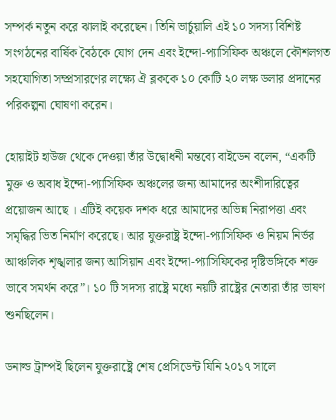সম্পর্ক নতুন করে ঝালাই করেছেন। তিনি ভার্চুয়ালি এই ১০ সদস্য বিশিষ্ট সংগঠনের বার্ষিক বৈঠকে যোগ দেন এবং ইন্দো-প্যাসিফিক অঞ্চলে কৌশলগত সহযোগিতা সম্প্রসারণের লক্ষ্যে ঐ ব্লককে ১০ কোটি ২০ লক্ষ ডলার প্রদানের পরিকল্পনা ঘোষণা করেন।

হোয়াইট হাউজ থেকে দেওয়া তাঁর উদ্বোধনী মন্তব্যে বাইডেন বলেন, “একটি মুক্ত ও অবাধ ইন্দো-প্যাসিফিক অঞ্চলের জন্য আমাদের অংশীদারিত্বের প্রয়োজন আছে । এটিই কয়েক দশক ধরে আমাদের অভিন্ন নিরাপত্তা এবং সমৃদ্ধির ভিত নির্মাণ করেছে। আর যুক্তরাষ্ট্র ইন্দো-প্যাসিফিক ও নিয়ম নির্ভর আঞ্চলিক শৃঙ্খলার জন্য আসিয়ান এবং ইন্দো-প্যাসিফিকের দৃষ্টিভঙ্গিকে শক্ত ভাবে সমর্থন করে”। ১০ টি সদস্য রাষ্ট্রে মধ্যে নয়টি রাষ্ট্রের নেতারা তাঁর ভাষণ শুনছিলেন।

ডনাল্ড ট্রাম্পই ছিলেন যুক্তরাষ্ট্রে শেষ প্রেসিডেন্ট যিনি ২০১৭ সালে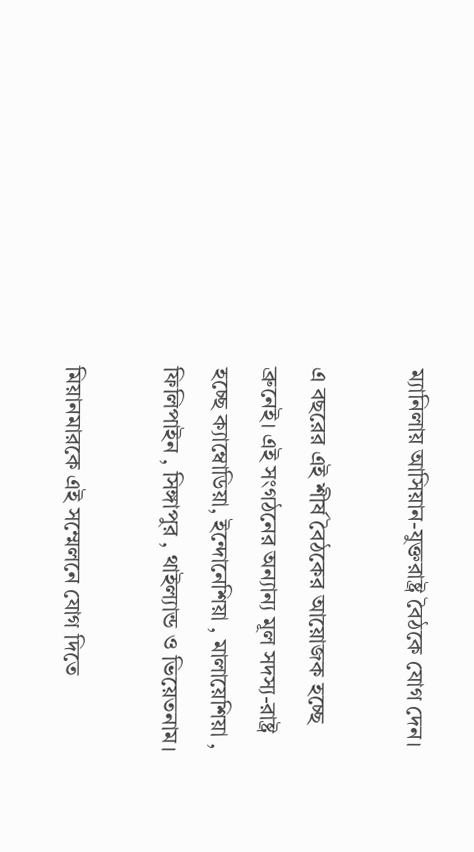ম্যানিলায় আসিয়ান-যুক্তরাষ্ট্র বৈঠকে যোগ দেন।

এ বছরের এই শীর্ষ বৈঠকের আয়োজক হচ্ছে ব্রুনেই। এই সংগঠনের অন্যান্য মূল সদস্য-রাষ্ট্র হচ্ছে ক্যাম্বোডিয়া, ইন্দোনেশিয়া , মালায়েশিয়া , ফিলিপাইন , সিঙ্গাপুর , থাইল্যান্ড ও ভিয়েতনাম।

মিয়ানমারকে এই সম্মেলনে যোগ দিতে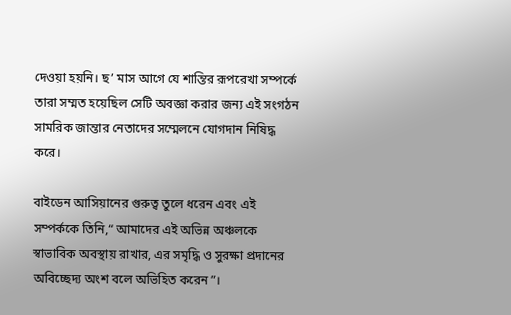দেওয়া হয়নি। ছ’ মাস আগে যে শান্তির রূপরেখা সম্পর্কে তারা সম্মত হয়েছিল সেটি অবজ্ঞা করার জন্য এই সংগঠন সামরিক জান্তার নেতাদের সম্মেলনে যোগদান নিষিদ্ধ করে।

বাইডেন আসিয়ানের গুরুত্ব তুলে ধরেন এবং এই সম্পর্ককে তিনি,“ আমাদের এই অভিন্ন অঞ্চলকে স্বাভাবিক অবস্থায় রাখার, এর সমৃদ্ধি ও সুরক্ষা প্রদানের অবিচ্ছেদ্য অংশ বলে অভিহিত করেন”।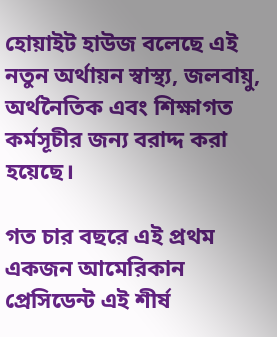হোয়াইট হাউজ বলেছে এই নতুন অর্থায়ন স্বাস্থ্য, জলবায়ু, অর্থনৈতিক এবং শিক্ষাগত কর্মসূচীর জন্য বরাদ্দ করা হয়েছে।

গত চার বছরে এই প্রথম একজন আমেরিকান প্রেসিডেন্ট এই শীর্ষ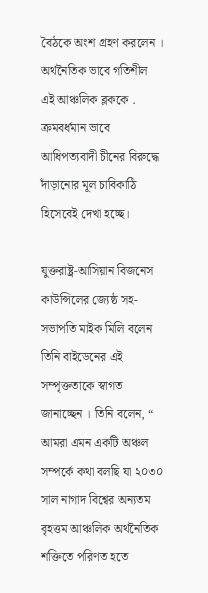বৈঠকে অংশ গ্রহণ করলেন । অর্থনৈতিক ভাবে গতিশীল এই আঞ্চলিক ব্লককে . ক্রমবর্ধমান ভাবে আধিপত্যবাদী চীনের বিরুদ্ধে দাঁড়ানোর মূল চাবিকাঠি হিসেবেই দেখা হচ্ছে।

যুক্তরাষ্ট্র-আসিয়ান বিজনেস কাউন্সিলের জ্যেষ্ঠ সহ-সভাপতি মাইক মিলি বলেন তিনি বাইডেনের এই সম্পৃক্ততাকে স্বাগত জানাচ্ছেন । তিনি বলেন, “ আমরা এমন একটি অঞ্চল সম্পর্কে কথা বলছি যা ২০৩০ সাল নাগাদ বিশ্বের অন্যতম বৃহত্তম আঞ্চলিক অর্থনৈতিক শক্তিতে পরিণত হতে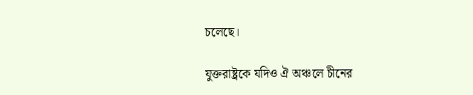চলেছে।

যুক্তরাষ্ট্রকে যদিও ঐ অঞ্চলে চীনের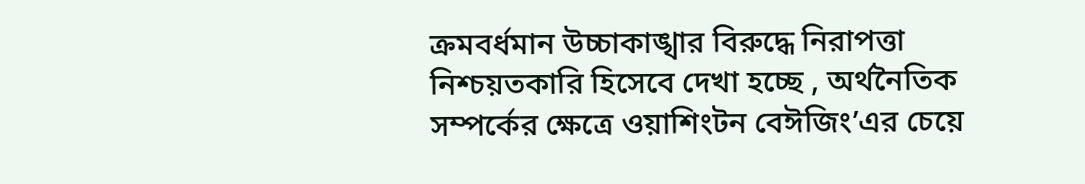ক্রমবর্ধমান উচ্চাকাঙ্খার বিরুদ্ধে নিরাপত্তা নিশ্চয়তকারি হিসেবে দেখা হচ্ছে , অর্থনৈতিক সম্পর্কের ক্ষেত্রে ওয়াশিংটন বেঈজিং’এর চেয়ে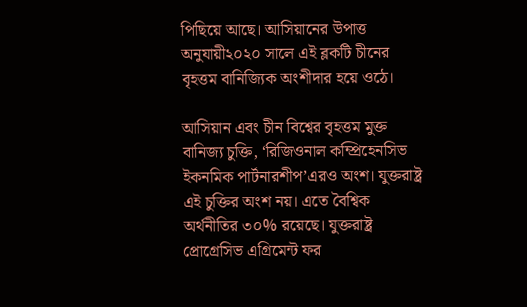পিছিয়ে আছে। আসিয়ানের উপাত্ত অনুযায়ী২০২০ সালে এই ব্লকটি চীনের বৃহত্তম বানিজ্যিক অংশীদার হয়ে ওঠে।

আসিয়ান এবং চীন বিশ্বের বৃহত্তম মুক্ত বানিজ্য চুক্তি, ‘রিজিওনাল কম্প্রিহেনসিভ ইকনমিক পার্টনারশীপ’এরও অংশ। যুক্তরাষ্ট্র এই চুক্তির অংশ নয়। এতে বৈশ্বিক অর্থনীতির ৩০% রয়েছে। যুক্তরাষ্ট্র প্রোগ্রেসিভ এগ্রিমেন্ট ফর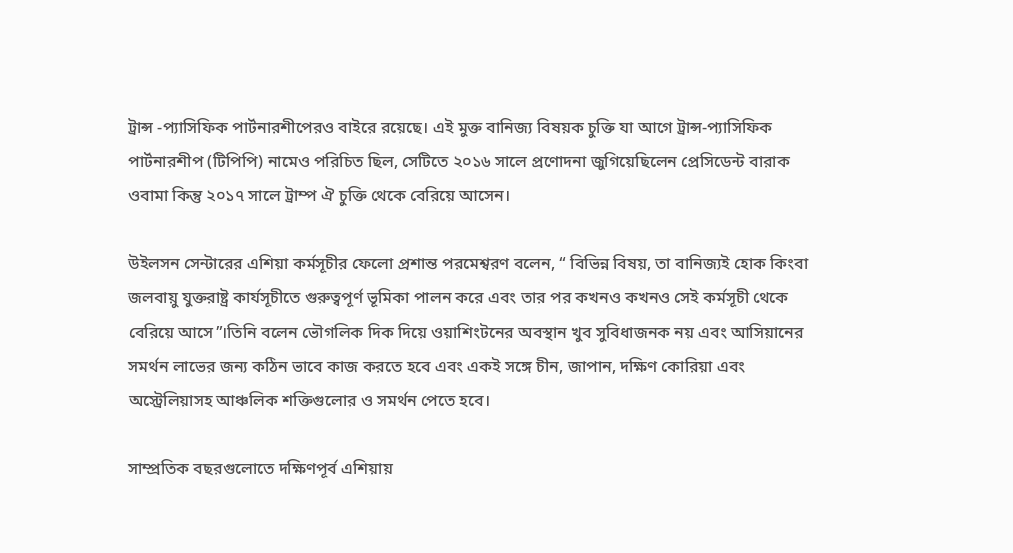ট্রান্স -প্যাসিফিক পার্টনারশীপেরও বাইরে রয়েছে। এই মুক্ত বানিজ্য বিষয়ক চুক্তি যা আগে ট্রান্স-প্যাসিফিক পার্টনারশীপ (টিপিপি) নামেও পরিচিত ছিল, সেটিতে ২০১৬ সালে প্রণোদনা জুগিয়েছিলেন প্রেসিডেন্ট বারাক ওবামা কিন্তু ২০১৭ সালে ট্রাম্প ঐ চুক্তি থেকে বেরিয়ে আসেন।

উইলসন সেন্টারের এশিয়া কর্মসূচীর ফেলো প্রশান্ত পরমেশ্বরণ বলেন, “ বিভিন্ন বিষয়, তা বানিজ্যই হোক কিংবা জলবায়ু যুক্তরাষ্ট্র কার্যসূচীতে গুরুত্বপূর্ণ ভূমিকা পালন করে এবং তার পর কখন‌ও কখনও সেই কর্মসূচী থেকে বেরিয়ে আসে”।তিনি বলেন ভৌগলিক দিক দিয়ে ওয়াশিংটনের অবস্থান খুব সুবিধাজনক নয় এবং আসিয়ানের সমর্থন লাভের জন্য কঠিন ভাবে কাজ করতে হবে এবং একই সঙ্গে চীন, জাপান, দক্ষিণ কোরিয়া এবং অস্ট্রেলিয়াসহ আঞ্চলিক শক্তিগুলোর ও সমর্থন পেতে হবে।

সাম্প্রতিক বছরগুলোতে দক্ষিণপূর্ব এশিয়ায়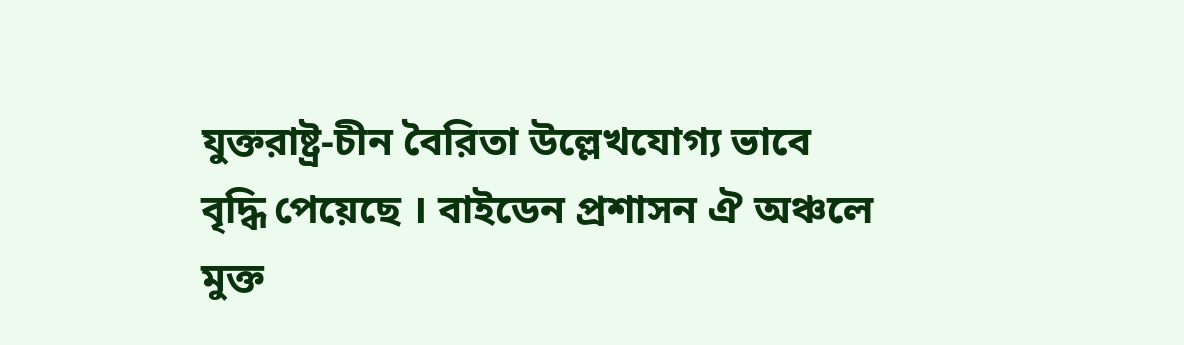যুক্তরাষ্ট্র-চীন বৈরিতা উল্লেখযোগ্য ভাবে বৃদ্ধি পেয়েছে । বাইডেন প্রশাসন ঐ অঞ্চলে মুক্ত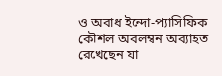ও অবাধ ইন্দো-প্যাসিফিক কৌশল অবলম্বন অব্যাহত রেখেছেন যা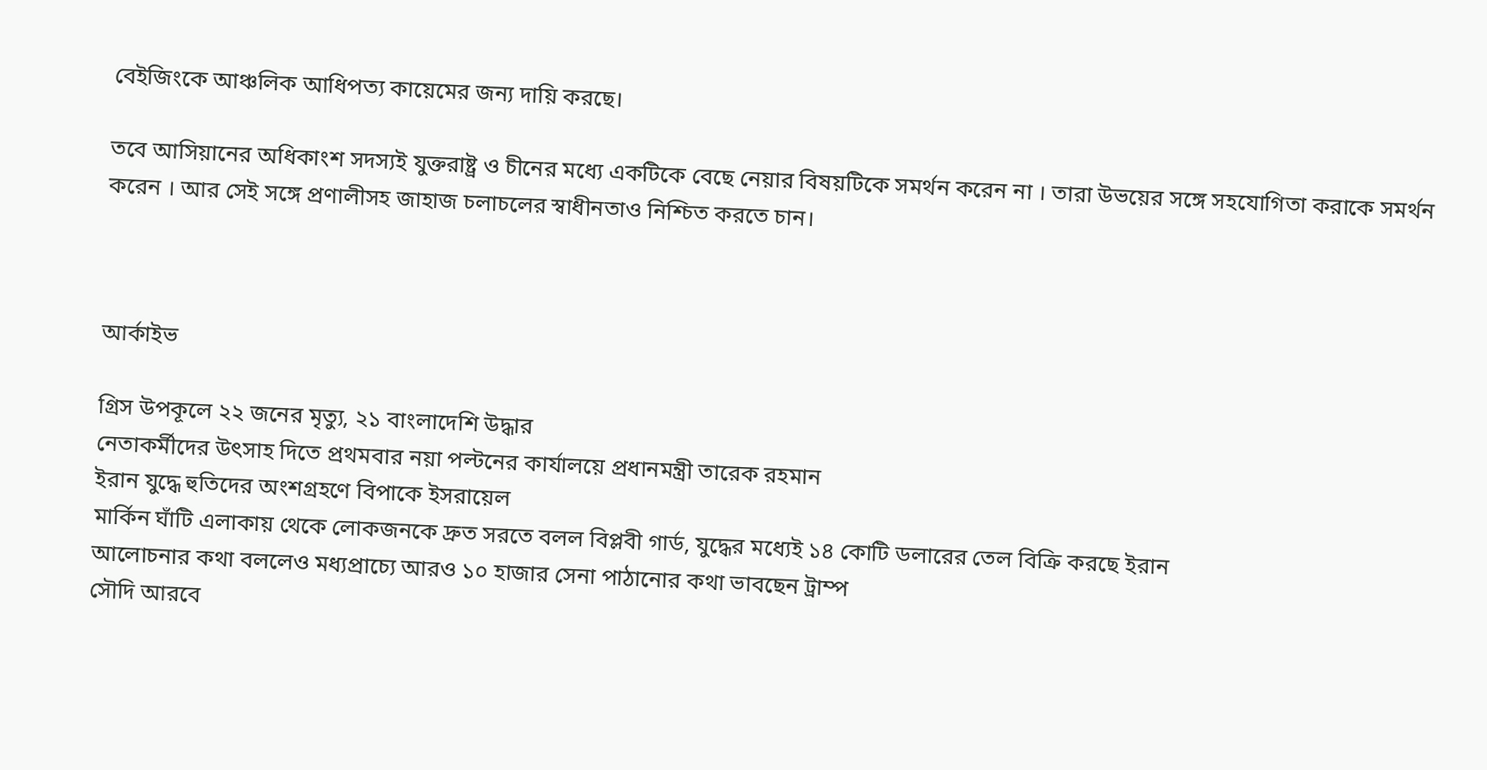বেইজিংকে আঞ্চলিক আধিপত্য কায়েমের জন্য দায়ি করছে।

তবে আসিয়ানের অধিকাংশ সদস্যই যুক্তরাষ্ট্র ও চীনের মধ্যে একটিকে বেছে নেয়ার বিষয়টিকে সমর্থন করেন না । তারা উভয়ের সঙ্গে সহযোগিতা করাকে সমর্থন করেন । আর সেই সঙ্গে প্রণালীসহ জাহাজ চলাচলের স্বাধীনতাও নিশ্চিত করতে চান।



আর্কাইভ

গ্রিস উপকূলে ২২ জনের মৃত্যু, ২১ বাংলাদেশি উদ্ধার
নেতাকর্মীদের উৎসাহ দিতে প্রথমবার নয়া পল্টনের কার্যালয়ে প্রধানমন্ত্রী তারেক রহমান
ইরান যুদ্ধে হুতিদের অংশগ্রহণে বিপাকে ইসরায়েল
মার্কিন ঘাঁটি এলাকায় থেকে লোকজনকে দ্রুত সরতে বলল বিপ্লবী গার্ড, যুদ্ধের মধ্যেই ১৪ কোটি ডলারের তেল বিক্রি করছে ইরান
আলোচনার কথা বললেও মধ্যপ্রাচ্যে আরও ১০ হাজার সেনা পাঠানোর কথা ভাবছেন ট্রাম্প
সৌদি আরবে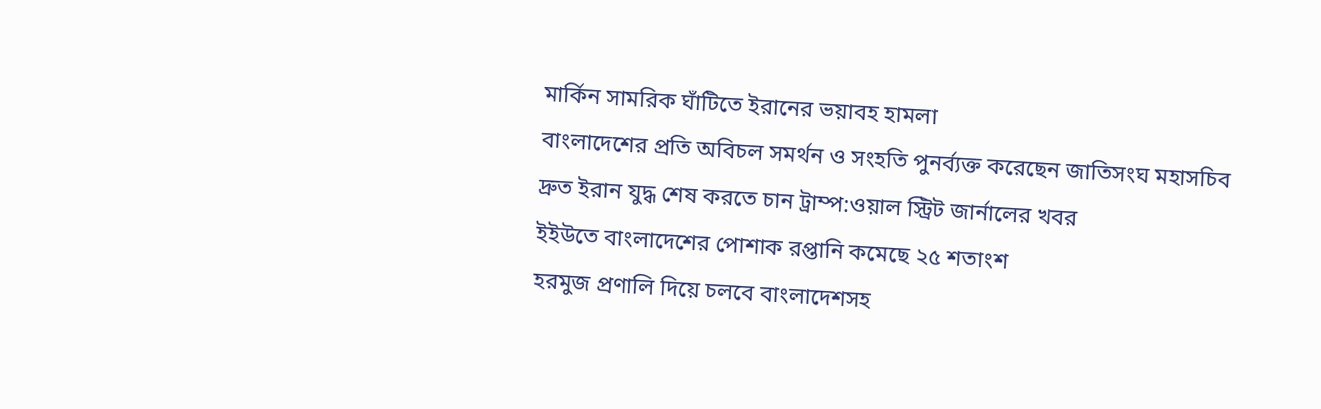মার্কিন সামরিক ঘাঁটিতে ইরানের ভয়াবহ হামলা
বাংলাদেশের প্রতি অবিচল সমর্থন ও সংহতি পুনর্ব্যক্ত করেছেন জাতিসংঘ মহাসচিব
দ্রুত ইরান যুদ্ধ শেষ করতে চান ট্রাম্প:ওয়াল স্ট্রিট জার্নালের খবর
ইইউতে বাংলাদেশের পোশাক রপ্তানি কমেছে ২৫ শতাংশ
হরমুজ প্রণালি দিয়ে চলবে বাংলাদেশসহ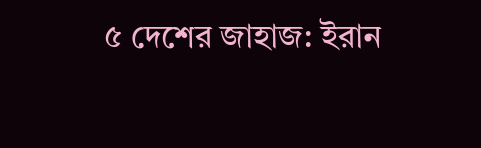৫ দেশের জাহাজ: ইরান